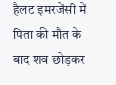हैलट इमरजेंसी में पिता की मौत के बाद शव छोड़कर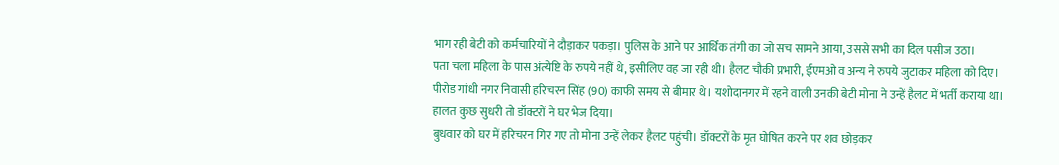भाग रही बेटी को कर्मचारियों ने दौड़ाकर पकड़ा। पुलिस के आने पर आर्थिक तंगी का जो सच सामने आया, उससे सभी का दिल पसीज उठा।
पता चला महिला के पास अंत्येष्टि के रुपये नहीं थे, इसीलिए वह जा रही थी। हैलट चौकी प्रभारी, ईएमओ व अन्य ने रुपये जुटाकर महिला को दिए।
पीरोड गांधी नगर निवासी हरिचरन सिंह (90) काफी समय से बीमार थे। यशोदानगर में रहने वाली उनकी बेटी मोना ने उन्हें हैलट में भर्ती कराया था। हालत कुछ सुधरी तो डॉक्टरों ने घर भेज दिया।
बुधवार को घर में हरिचरन गिर गए तो मोना उन्हें लेकर हैलट पहुंची। डॉक्टरों के मृत घोषित करने पर शव छोड़कर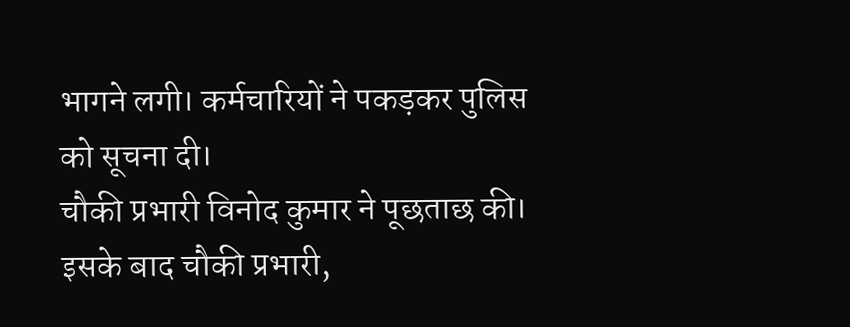भागने लगी। कर्मचारियों ने पकड़कर पुलिस को सूचना दी।
चौकी प्रभारी विनोद कुमार ने पूछताछ की। इसके बाद चौकी प्रभारी,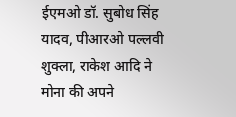ईएमओ डॉ. सुबोध सिंह यादव, पीआरओ पल्लवी शुक्ला, राकेश आदि ने मोना की अपने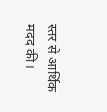स्तर से आर्थिक मदद की।